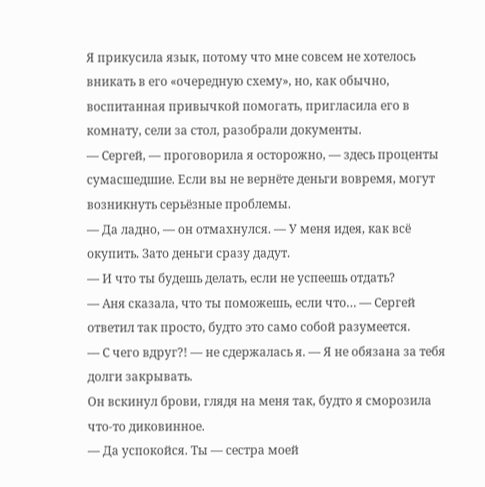Я прикусила язык, потому что мне совсем не хотелось вникать в его «очередную схему», но, как обычно, воспитанная привычкой помогать, пригласила его в комнату, сели за стол, разобрали документы.
— Сергей, — проговорила я осторожно, — здесь проценты сумасшедшие. Если вы не вернёте деньги вовремя, могут возникнуть серьёзные проблемы.
— Да ладно, — он отмахнулся. — У меня идея, как всё окупить. Зато деньги сразу дадут.
— И что ты будешь делать, если не успеешь отдать?
— Аня сказала, что ты поможешь, если что… — Сергей ответил так просто, будто это само собой разумеется.
— С чего вдруг?! — не сдержалась я. — Я не обязана за тебя долги закрывать.
Он вскинул брови, глядя на меня так, будто я сморозила что-то диковинное.
— Да успокойся. Ты — сестра моей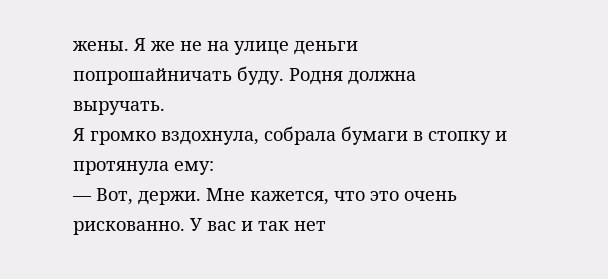жены. Я же не на улице деньги попрошайничать буду. Родня должна выручать.
Я громко вздохнула, собрала бумаги в стопку и протянула ему:
— Вот, держи. Мне кажется, что это очень рискованно. У вас и так нет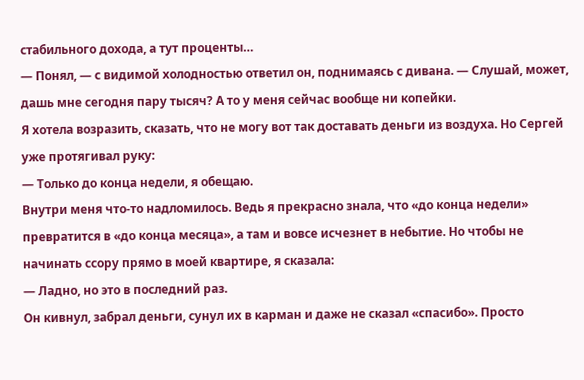стабильного дохода, а тут проценты…
— Понял, — с видимой холодностью ответил он, поднимаясь с дивана. — Слушай, может, дашь мне сегодня пару тысяч? А то у меня сейчас вообще ни копейки.
Я хотела возразить, сказать, что не могу вот так доставать деньги из воздуха. Но Сергей уже протягивал руку:
— Только до конца недели, я обещаю.
Внутри меня что-то надломилось. Ведь я прекрасно знала, что «до конца недели» превратится в «до конца месяца», а там и вовсе исчезнет в небытие. Но чтобы не начинать ссору прямо в моей квартире, я сказала:
— Ладно, но это в последний раз.
Он кивнул, забрал деньги, сунул их в карман и даже не сказал «спасибо». Просто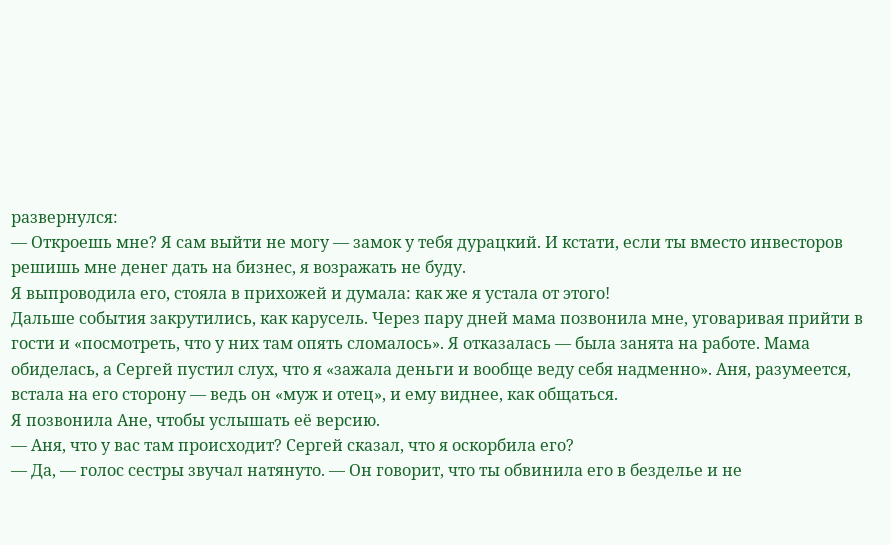развернулся:
— Откроешь мне? Я сам выйти не могу — замок у тебя дурацкий. И кстати, если ты вместо инвесторов решишь мне денег дать на бизнес, я возражать не буду.
Я выпроводила его, стояла в прихожей и думала: как же я устала от этого!
Дальше события закрутились, как карусель. Через пару дней мама позвонила мне, уговаривая прийти в гости и «посмотреть, что у них там опять сломалось». Я отказалась — была занята на работе. Мама обиделась, а Сергей пустил слух, что я «зажала деньги и вообще веду себя надменно». Аня, разумеется, встала на его сторону — ведь он «муж и отец», и ему виднее, как общаться.
Я позвонила Ане, чтобы услышать её версию.
— Аня, что у вас там происходит? Сергей сказал, что я оскорбила его?
— Да, — голос сестры звучал натянуто. — Он говорит, что ты обвинила его в безделье и не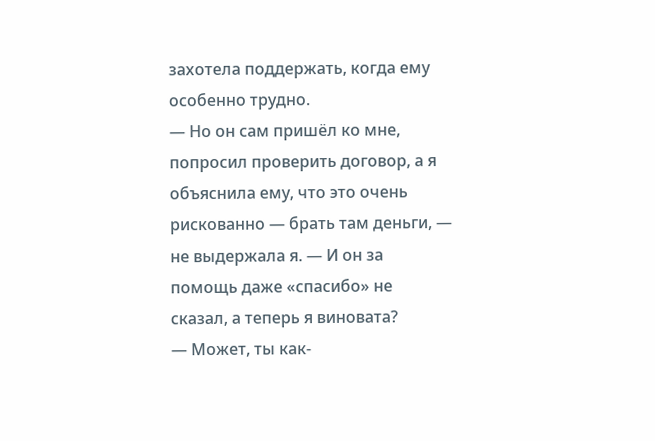захотела поддержать, когда ему особенно трудно.
— Но он сам пришёл ко мне, попросил проверить договор, а я объяснила ему, что это очень рискованно — брать там деньги, — не выдержала я. — И он за помощь даже «спасибо» не сказал, а теперь я виновата?
— Может, ты как-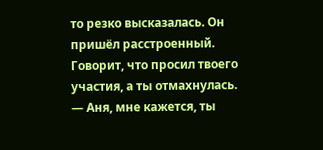то резко высказалась. Он пришёл расстроенный. Говорит, что просил твоего участия, а ты отмахнулась.
— Аня, мне кажется, ты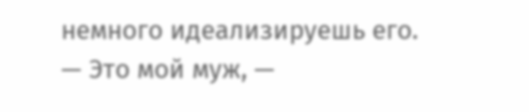немного идеализируешь его.
— Это мой муж, —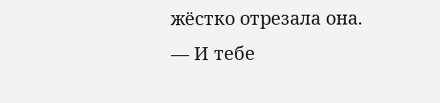жёстко отрезала она. — И тебе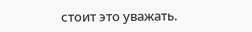стоит это уважать.